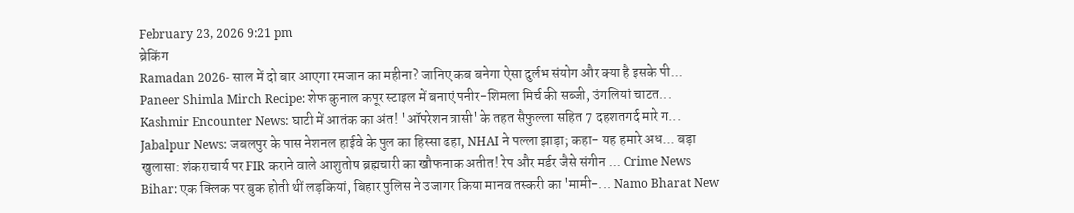February 23, 2026 9:21 pm
ब्रेकिंग
Ramadan 2026- साल में दो बार आएगा रमजान का महीना? जानिए कब बनेगा ऐसा दुर्लभ संयोग और क्या है इसके पी... Paneer Shimla Mirch Recipe: शेफ कुनाल कपूर स्टाइल में बनाएं पनीर-शिमला मिर्च की सब्जी, उंगलियां चाटत... Kashmir Encounter News: घाटी में आतंक का अंत! 'ऑपरेशन त्रासी' के तहत सैफुल्ला सहित 7 दहशतगर्द मारे ग... Jabalpur News: जबलपुर के पास नेशनल हाईवे के पुल का हिस्सा ढहा, NHAI ने पल्ला झाड़ा; कहा- यह हमारे अध... बड़ा खुलासा: शंकराचार्य पर FIR कराने वाले आशुतोष ब्रह्मचारी का खौफनाक अतीत! रेप और मर्डर जैसे संगीन ... Crime News Bihar: एक क्लिक पर बुक होती थीं लड़कियां, बिहार पुलिस ने उजागर किया मानव तस्करी का 'मामी-... Namo Bharat New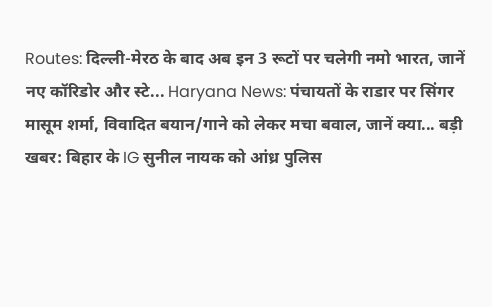Routes: दिल्ली-मेरठ के बाद अब इन 3 रूटों पर चलेगी नमो भारत, जानें नए कॉरिडोर और स्टे... Haryana News: पंचायतों के राडार पर सिंगर मासूम शर्मा, विवादित बयान/गाने को लेकर मचा बवाल, जानें क्या... बड़ी खबर: बिहार के IG सुनील नायक को आंध्र पुलिस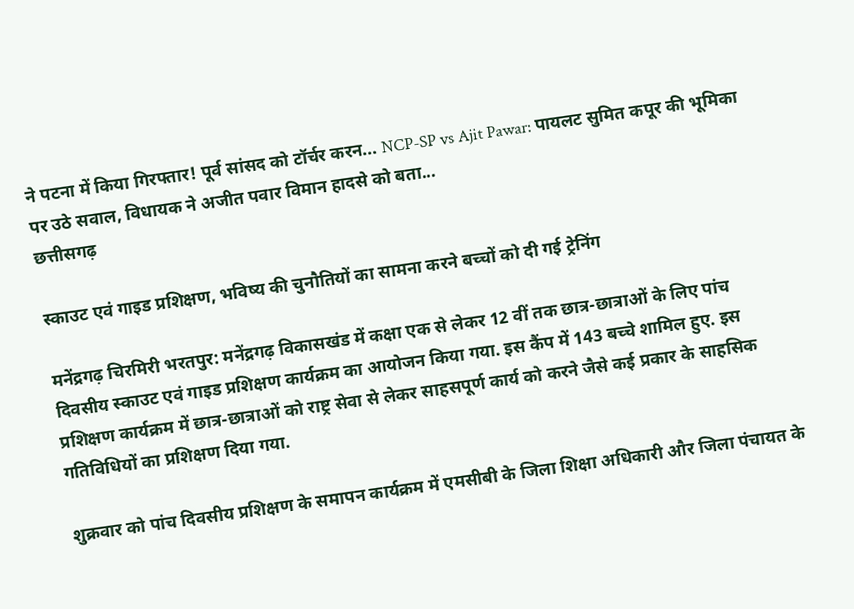ने पटना में किया गिरफ्तार! पूर्व सांसद को टॉर्चर करन... NCP-SP vs Ajit Pawar: पायलट सुमित कपूर की भूमिका पर उठे सवाल, विधायक ने अजीत पवार विमान हादसे को बता...
छत्तीसगढ़

स्काउट एवं गाइड प्रशिक्षण, भविष्य की चुनौतियों का सामना करने बच्चों को दी गई ट्रेनिंग

मनेंद्रगढ़ चिरमिरी भरतपुर: मनेंद्रगढ़ विकासखंड में कक्षा एक से लेकर 12 वीं तक छात्र-छात्राओं के लिए पांच दिवसीय स्काउट एवं गाइड प्रशिक्षण कार्यक्रम का आयोजन किया गया. इस कैंप में 143 बच्चे शामिल हुए. इस प्रशिक्षण कार्यक्रम में छात्र-छात्राओं को राष्ट्र सेवा से लेकर साहसपूर्ण कार्य को करने जैसे कई प्रकार के साहसिक गतिविधियों का प्रशिक्षण दिया गया.

शुक्रवार को पांच दिवसीय प्रशिक्षण के समापन कार्यक्रम में एमसीबी के जिला शिक्षा अधिकारी और जिला पंचायत के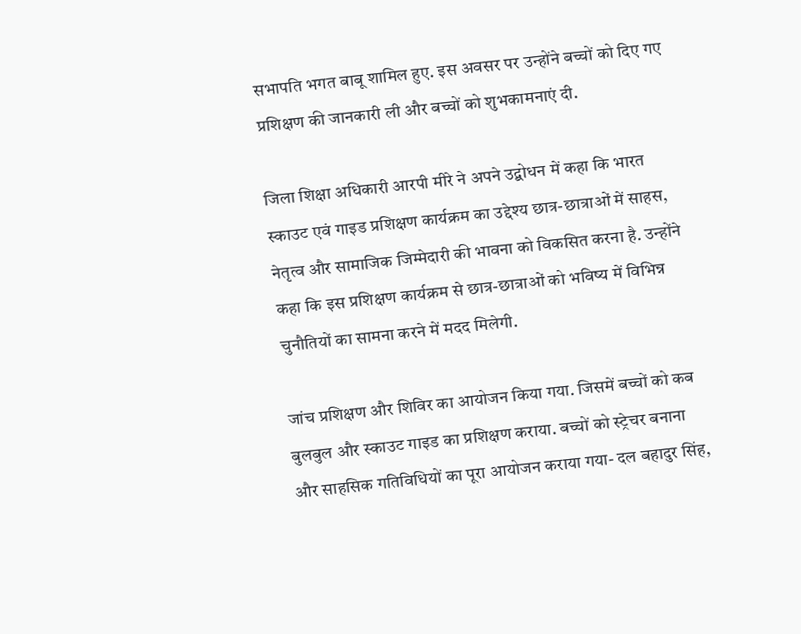सभापति भगत बाबू शामिल हुए. इस अवसर पर उन्होंने बच्चों को दिए गए प्रशिक्षण की जानकारी ली और बच्चों को शुभकामनाएं दी.

जिला शिक्षा अधिकारी आरपी मीरे ने अपने उद्बोधन में कहा कि भारत स्काउट एवं गाइड प्रशिक्षण कार्यक्रम का उद्देश्य छात्र-छात्राओं में साहस, नेतृत्व और सामाजिक जिम्मेदारी की भावना को विकसित करना है. उन्होंने कहा कि इस प्रशिक्षण कार्यक्रम से छात्र-छात्राओं को भविष्य में विभिन्न चुनौतियों का सामना करने में मदद मिलेगी.

जांच प्रशिक्षण और शिविर का आयोजन किया गया. जिसमें बच्चों को कब बुलबुल और स्काउट गाइड का प्रशिक्षण कराया. बच्चों को स्ट्रेचर बनाना और साहसिक गतिविधियों का पूरा आयोजन कराया गया- दल बहादुर सिंह,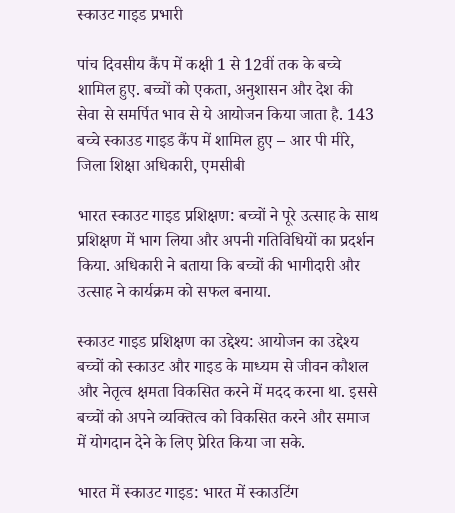स्काउट गाइड प्रभारी

पांच दिवसीय कैंप में कक्षी 1 से 12वीं तक के बच्चे शामिल हुए. बच्चों को एकता, अनुशासन और देश की सेवा से समर्पित भाव से ये आयोजन किया जाता है. 143 बच्चे स्काउड गाइड कैंप में शामिल हुए – आर पी मीरे, जिला शिक्षा अधिकारी, एमसीबी

भारत स्काउट गाइड प्रशिक्षण: बच्चों ने पूरे उत्साह के साथ प्रशिक्षण में भाग लिया और अपनी गतिविधियों का प्रदर्शन किया. अधिकारी ने बताया कि बच्चों की भागीदारी और उत्साह ने कार्यक्रम को सफल बनाया.

स्काउट गाइड प्रशिक्षण का उद्देश्य: आयोजन का उद्देश्य बच्चों को स्काउट और गाइड के माध्यम से जीवन कौशल और नेतृत्व क्षमता विकसित करने में मदद करना था. इससे बच्चों को अपने व्यक्तित्व को विकसित करने और समाज में योगदान देने के लिए प्रेरित किया जा सके.

भारत में स्काउट गाइड: भारत में स्काउटिंग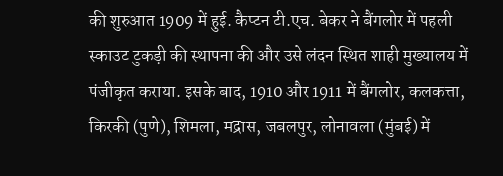की शुरुआत 1909 में हुई. कैप्टन टी.एच. बेकर ने बैंगलोर में पहली स्काउट टुकड़ी की स्थापना की और उसे लंदन स्थित शाही मुख्यालय में पंजीकृत कराया. इसके बाद, 1910 और 1911 में बैंगलोर, कलकत्ता, किरकी (पुणे), शिमला, मद्रास, जबलपुर, लोनावला (मुंबई) में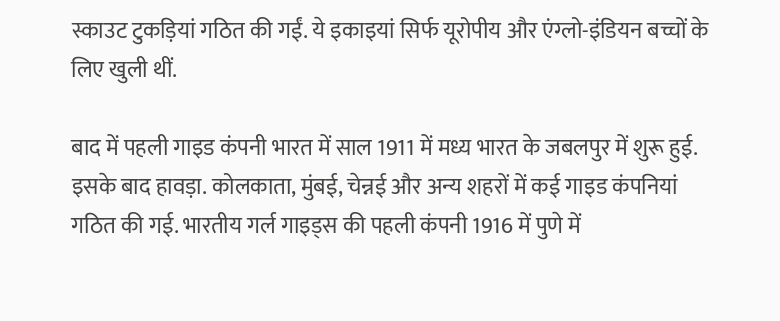स्काउट टुकड़ियां गठित की गईं. ये इकाइयां सिर्फ यूरोपीय और एंग्लो-इंडियन बच्चों के लिए खुली थीं.

बाद में पहली गाइड कंपनी भारत में साल 1911 में मध्य भारत के जबलपुर में शुरू हुई. इसके बाद हावड़ा. कोलकाता, मुंबई, चेन्नई और अन्य शहरों में कई गाइड कंपनियां गठित की गई. भारतीय गर्ल गाइड्स की पहली कंपनी 1916 में पुणे में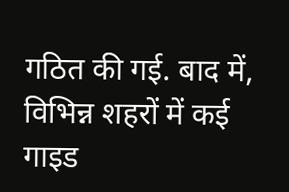गठित की गई. बाद में, विभिन्न शहरों में कई गाइड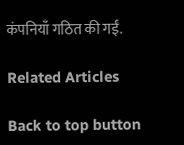कंपनियाँ गठित की गईं.

Related Articles

Back to top button